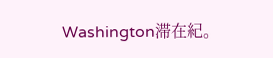Washington滞在紀。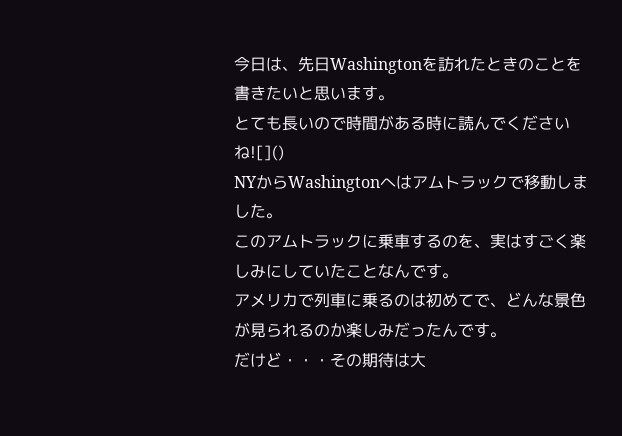今日は、先日Washingtonを訪れたときのことを書きたいと思います。
とても長いので時間がある時に読んでくださいね![]()
NYからWashingtonへはアムトラックで移動しました。
このアムトラックに乗車するのを、実はすごく楽しみにしていたことなんです。
アメリカで列車に乗るのは初めてで、どんな景色が見られるのか楽しみだったんです。
だけど・・・その期待は大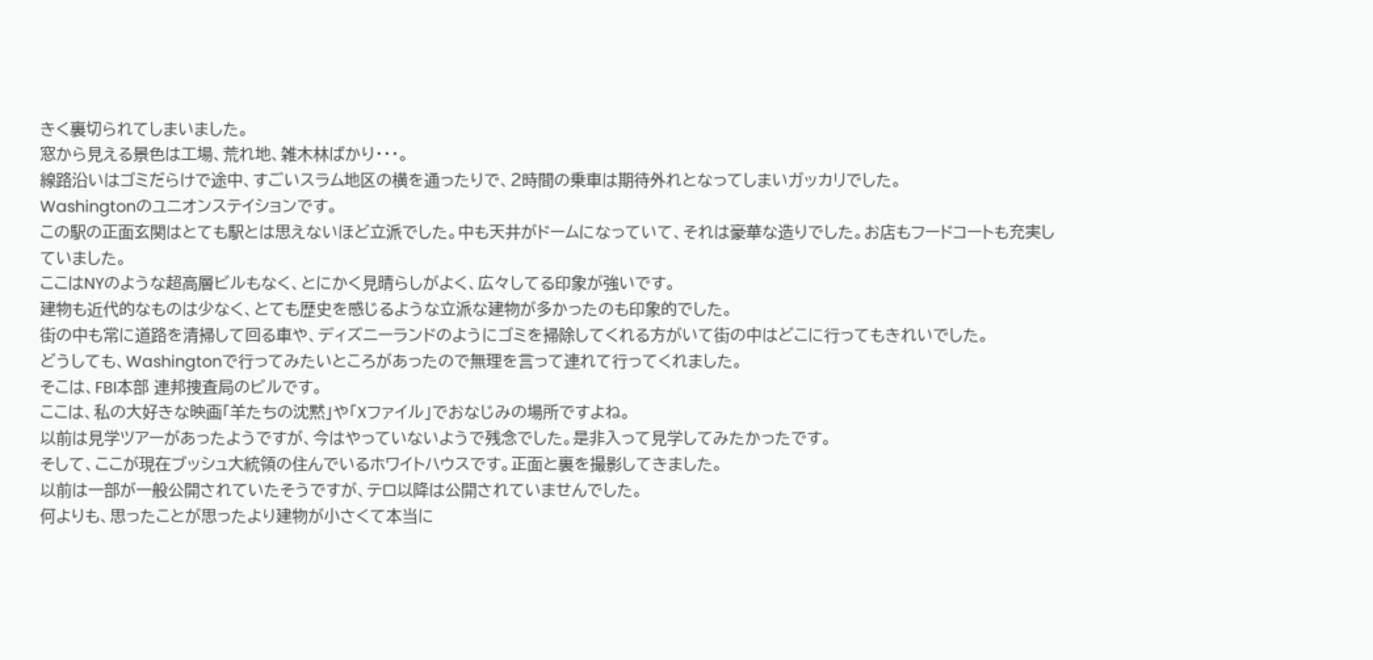きく裏切られてしまいました。
窓から見える景色は工場、荒れ地、雑木林ばかり・・・。
線路沿いはゴミだらけで途中、すごいスラム地区の横を通ったりで、2時間の乗車は期待外れとなってしまいガッカリでした。
Washingtonのユニオンステイションです。
この駅の正面玄関はとても駅とは思えないほど立派でした。中も天井がドームになっていて、それは豪華な造りでした。お店もフードコートも充実していました。
ここはNYのような超高層ビルもなく、とにかく見晴らしがよく、広々してる印象が強いです。
建物も近代的なものは少なく、とても歴史を感じるような立派な建物が多かったのも印象的でした。
街の中も常に道路を清掃して回る車や、ディズニーランドのようにゴミを掃除してくれる方がいて街の中はどこに行ってもきれいでした。
どうしても、Washingtonで行ってみたいところがあったので無理を言って連れて行ってくれました。
そこは、FBI本部 連邦捜査局のビルです。
ここは、私の大好きな映画「羊たちの沈黙」や「Xファイル」でおなじみの場所ですよね。
以前は見学ツアーがあったようですが、今はやっていないようで残念でした。是非入って見学してみたかったです。
そして、ここが現在ブッシュ大統領の住んでいるホワイトハウスです。正面と裏を撮影してきました。
以前は一部が一般公開されていたそうですが、テロ以降は公開されていませんでした。
何よりも、思ったことが思ったより建物が小さくて本当に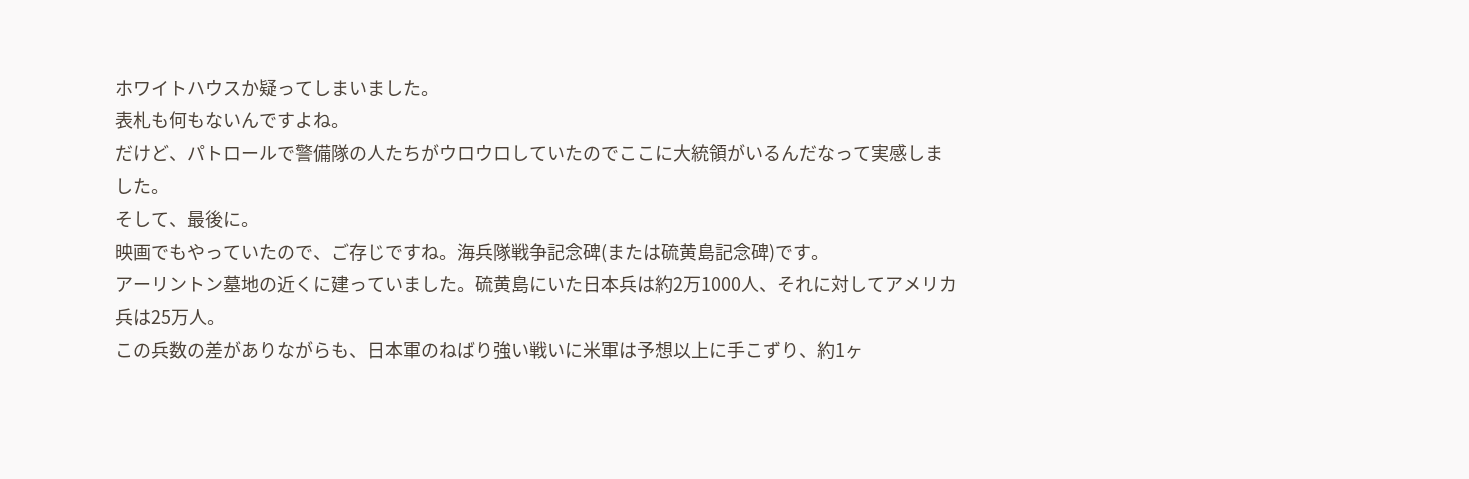ホワイトハウスか疑ってしまいました。
表札も何もないんですよね。
だけど、パトロールで警備隊の人たちがウロウロしていたのでここに大統領がいるんだなって実感しました。
そして、最後に。
映画でもやっていたので、ご存じですね。海兵隊戦争記念碑(または硫黄島記念碑)です。
アーリントン墓地の近くに建っていました。硫黄島にいた日本兵は約2万1000人、それに対してアメリカ兵は25万人。
この兵数の差がありながらも、日本軍のねばり強い戦いに米軍は予想以上に手こずり、約1ヶ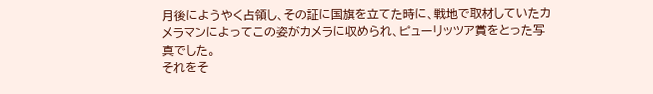月後にようやく占領し、その証に国旗を立てた時に、戦地で取材していたカメラマンによってこの姿がカメラに収められ、ピューリッツア賞をとった写真でした。
それをそ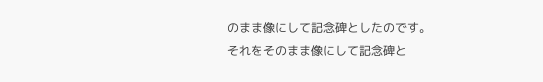のまま像にして記念碑としたのです。
それをそのまま像にして記念碑と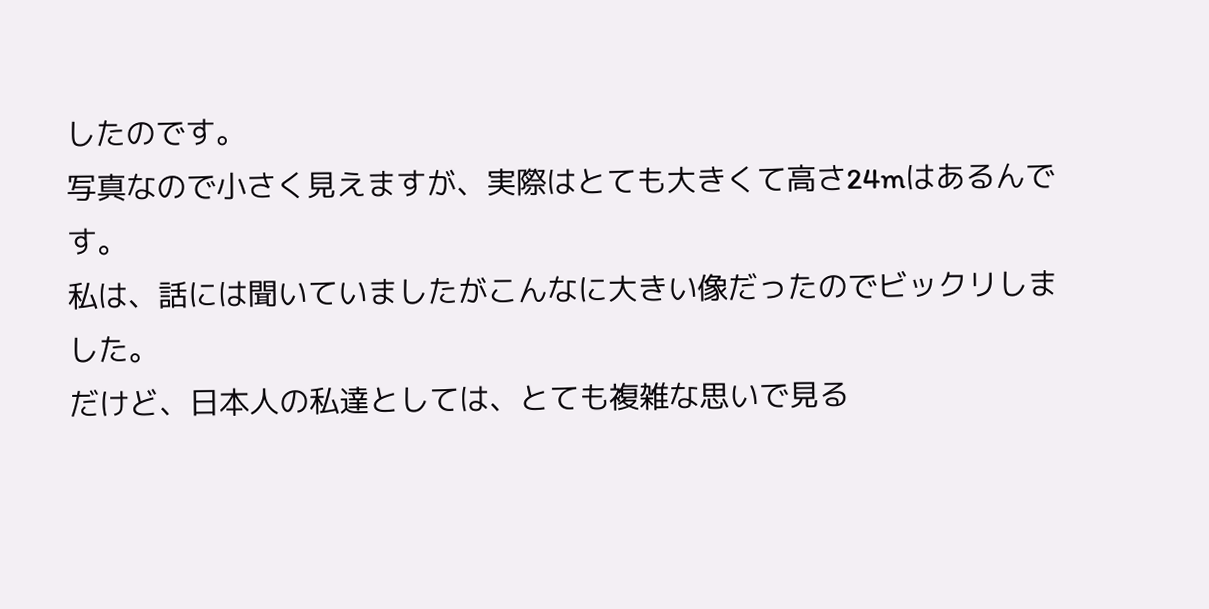したのです。
写真なので小さく見えますが、実際はとても大きくて高さ24mはあるんです。
私は、話には聞いていましたがこんなに大きい像だったのでビックリしました。
だけど、日本人の私達としては、とても複雑な思いで見る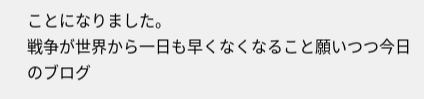ことになりました。
戦争が世界から一日も早くなくなること願いつつ今日のブログ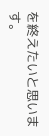を終えたいと思います。